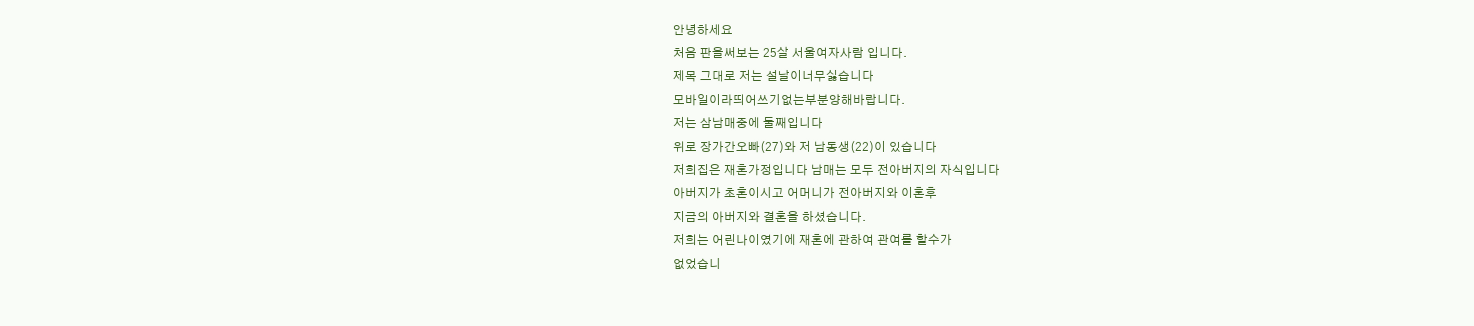안녕하세요
처음 판을써보는 25살 서울여자사람 입니다.
제목 그대로 저는 설날이너무싫습니다
모바일이라띄어쓰기없는부분양해바랍니다.
저는 삼남매중에 둘째입니다
위로 장가간오빠(27)와 저 남동생(22)이 있습니다
저희집은 재혼가정입니다 남매는 모두 전아버지의 자식입니다
아버지가 초혼이시고 어머니가 전아버지와 이혼후
지금의 아버지와 결혼을 하셨습니다.
저희는 어린나이였기에 재혼에 관하여 관여를 할수가
없었습니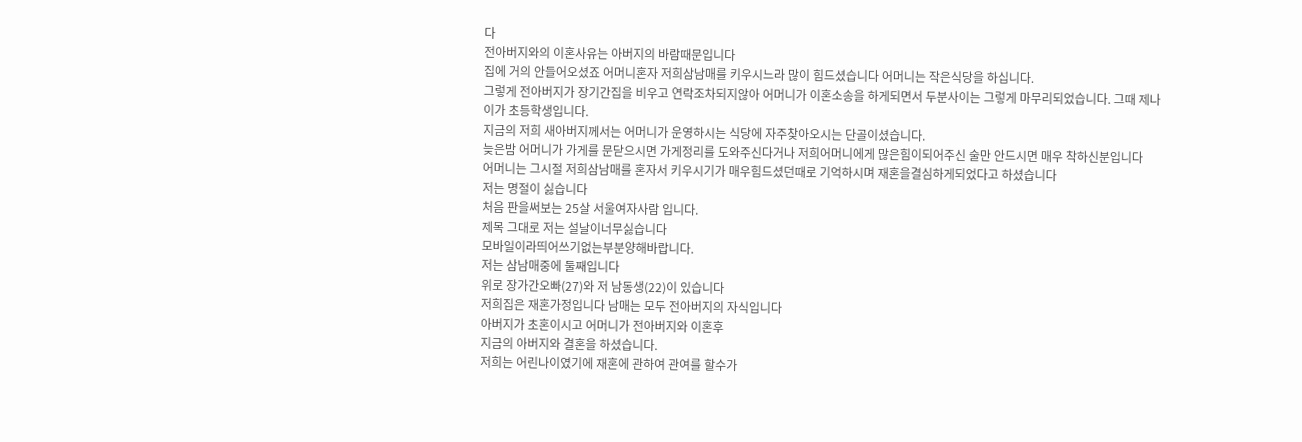다
전아버지와의 이혼사유는 아버지의 바람때문입니다
집에 거의 안들어오셨죠 어머니혼자 저희삼남매를 키우시느라 많이 힘드셨습니다 어머니는 작은식당을 하십니다.
그렇게 전아버지가 장기간집을 비우고 연락조차되지않아 어머니가 이혼소송을 하게되면서 두분사이는 그렇게 마무리되었습니다. 그때 제나이가 초등학생입니다.
지금의 저희 새아버지께서는 어머니가 운영하시는 식당에 자주찾아오시는 단골이셨습니다.
늦은밤 어머니가 가게를 문닫으시면 가게정리를 도와주신다거나 저희어머니에게 많은힘이되어주신 술만 안드시면 매우 착하신분입니다
어머니는 그시절 저희삼남매를 혼자서 키우시기가 매우힘드셨던때로 기억하시며 재혼을결심하게되었다고 하셨습니다
저는 명절이 싫습니다
처음 판을써보는 25살 서울여자사람 입니다.
제목 그대로 저는 설날이너무싫습니다
모바일이라띄어쓰기없는부분양해바랍니다.
저는 삼남매중에 둘째입니다
위로 장가간오빠(27)와 저 남동생(22)이 있습니다
저희집은 재혼가정입니다 남매는 모두 전아버지의 자식입니다
아버지가 초혼이시고 어머니가 전아버지와 이혼후
지금의 아버지와 결혼을 하셨습니다.
저희는 어린나이였기에 재혼에 관하여 관여를 할수가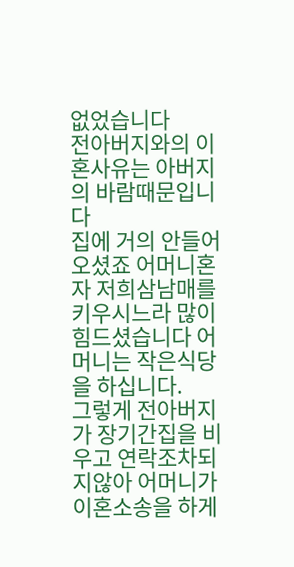없었습니다
전아버지와의 이혼사유는 아버지의 바람때문입니다
집에 거의 안들어오셨죠 어머니혼자 저희삼남매를 키우시느라 많이 힘드셨습니다 어머니는 작은식당을 하십니다.
그렇게 전아버지가 장기간집을 비우고 연락조차되지않아 어머니가 이혼소송을 하게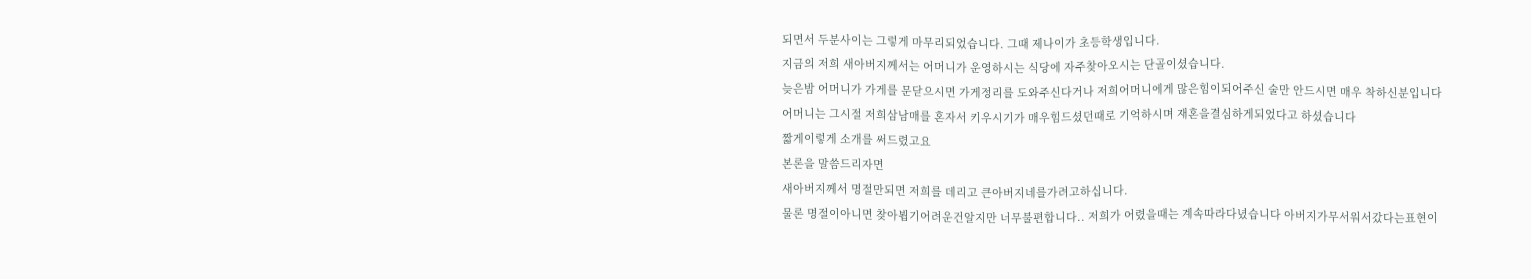되면서 두분사이는 그렇게 마무리되었습니다. 그때 제나이가 초등학생입니다.
지금의 저희 새아버지께서는 어머니가 운영하시는 식당에 자주찾아오시는 단골이셨습니다.
늦은밤 어머니가 가게를 문닫으시면 가게정리를 도와주신다거나 저희어머니에게 많은힘이되어주신 술만 안드시면 매우 착하신분입니다
어머니는 그시절 저희삼남매를 혼자서 키우시기가 매우힘드셨던때로 기억하시며 재혼을결심하게되었다고 하셨습니다
짧게이렇게 소개를 써드렸고요
본론을 말씀드리자면
새아버지께서 명절만되면 저희를 데리고 큰아버지네를가려고하십니다.
물론 명절이아니면 찾아뵙기어려운건알지만 너무불편합니다.. 저희가 어렸을때는 계속따라다녔습니다 아버지가무서워서갔다는표현이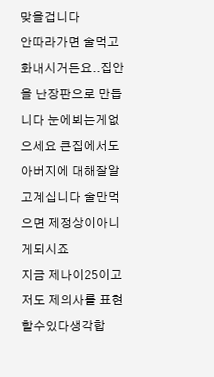맞을겁니다
안따라가면 술먹고 화내시거든요..집안을 난장판으로 만듭니다 눈에뵈는게없으세요 큰집에서도 아버지에 대해잘알고계십니다 술만먹으면 제정상이아니게되시죠
지금 제나이25이고 저도 제의사를 표현할수있다생각합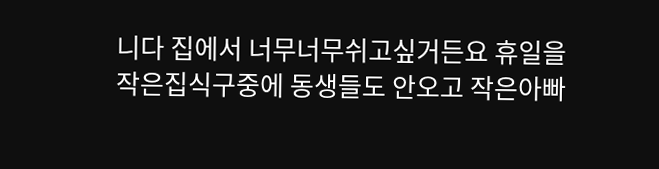니다 집에서 너무너무쉬고싶거든요 휴일을
작은집식구중에 동생들도 안오고 작은아빠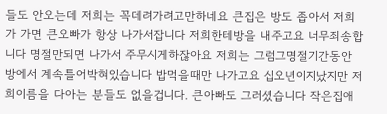들도 안오는데 저희는 꼭데려가려고만하네요 큰집은 방도 좁아서 저희가 가면 큰오빠가 항상 나가서잡니다 저희한테방을 내주고요 너무죄송합니다 명절만되면 나가서 주무시게하잖아요 저희는 그럼그명절기간동안 방에서 계속틀어박혀있습니다 밥먹을때만 나가고요 십오년이지났지만 저희이름을 다아는 분들도 없을겁니다. 큰아빠도 그러셨습니다 작은집애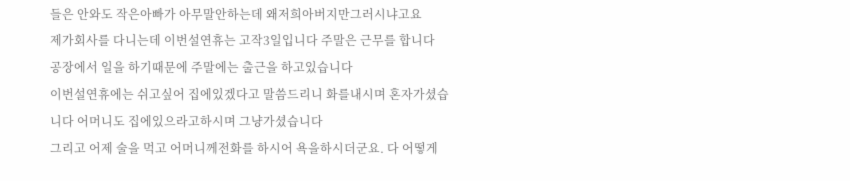들은 안와도 작은아빠가 아무말안하는데 왜저희아버지만그러시냐고요
제가회사를 다니는데 이번설연휴는 고작3일입니다 주말은 근무를 합니다
공장에서 일을 하기때문에 주말에는 출근을 하고있습니다
이번설연휴에는 쉬고싶어 집에있겠다고 말씀드리니 화를내시며 혼자가셨습니다 어머니도 집에있으라고하시며 그냥가셨습니다
그리고 어제 술을 먹고 어머니께전화를 하시어 욕을하시더군요. 다 어떻게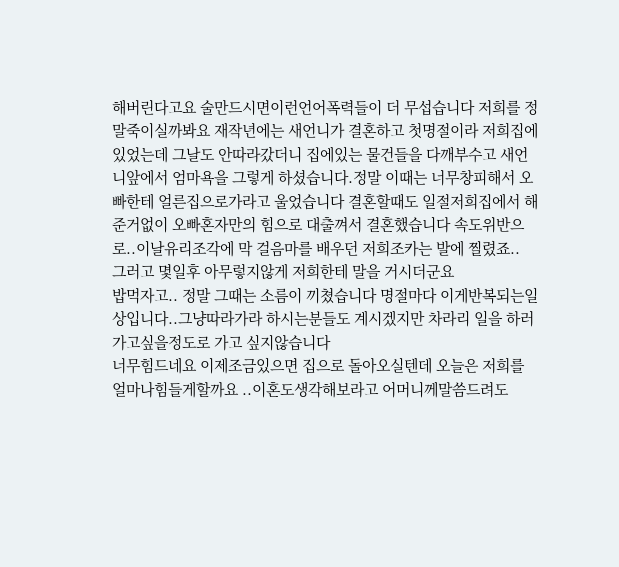해버린다고요 술만드시면이런언어폭력들이 더 무섭습니다 저희를 정말죽이실까봐요 재작년에는 새언니가 결혼하고 첫명절이라 저희집에있었는데 그날도 안따라갔더니 집에있는 물건들을 다깨부수고 새언니앞에서 엄마욕을 그렇게 하셨습니다.정말 이때는 너무창피해서 오빠한테 얼른집으로가라고 울었습니다 결혼할때도 일절저희집에서 해준거없이 오빠혼자만의 힘으로 대출껴서 결혼했습니다 속도위반으로..이날유리조각에 막 걸음마를 배우던 저희조카는 발에 찔렸죠..
그러고 몇일후 아무렇지않게 저희한테 말을 거시더군요
밥먹자고.. 정말 그때는 소름이 끼쳤습니다 명절마다 이게반복되는일상입니다..그냥따라가라 하시는분들도 계시겠지만 차라리 일을 하러가고싶을정도로 가고 싶지않습니다
너무힘드네요 이제조금있으면 집으로 돌아오실텐데 오늘은 저희를 얼마나힘들게할까요 ..이혼도생각해보라고 어머니께말씀드려도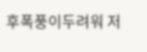후폭풍이두려워 저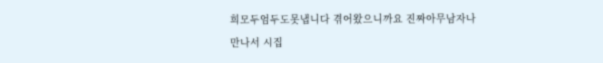희모두엄두도못냅니다 겪어왔으니까요 진짜아무남자나 만나서 시집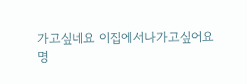가고싶네요 이집에서나가고싶어요
명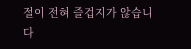절이 전혀 즐겁지가 않습니다